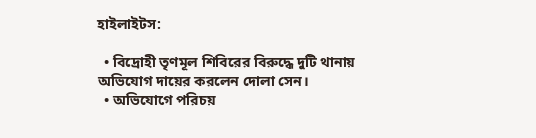হাইলাইটস:

  • বিদ্রোহী তৃণমূল শিবিরের বিরুদ্ধে দুটি থানায় অভিযোগ দায়ের করলেন দোলা সেন।
  • অভিযোগে পরিচয়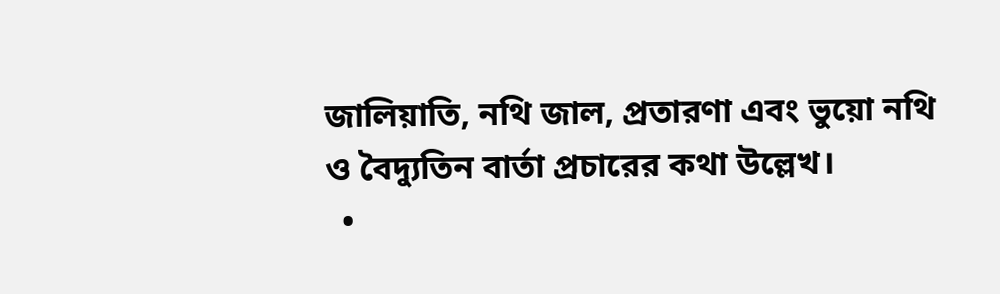জালিয়াতি, নথি জাল, প্রতারণা এবং ভুয়ো নথি ও বৈদ্যুতিন বার্তা প্রচারের কথা উল্লেখ।
  •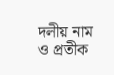দলীয় নাম ও প্রতীক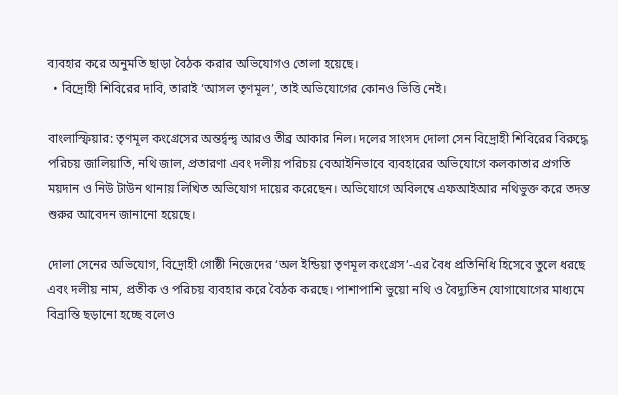ব্যবহার করে অনুমতি ছাড়া বৈঠক করার অভিযোগও তোলা হয়েছে।
  • বিদ্রোহী শিবিরের দাবি, তারাই ‘আসল তৃণমূল’, তাই অভিযোগের কোনও ভিত্তি নেই।

বাংলাস্ফিয়ার: তৃণমূল কংগ্রেসের অন্তর্দ্বন্দ্ব আরও তীব্র আকার নিল। দলের সাংসদ দোলা সেন বিদ্রোহী শিবিরের বিরুদ্ধে পরিচয় জালিয়াতি, নথি জাল, প্রতারণা এবং দলীয় পরিচয় বেআইনিভাবে ব্যবহারের অভিযোগে কলকাতার প্রগতি ময়দান ও নিউ টাউন থানায় লিখিত অভিযোগ দায়ের করেছেন। অভিযোগে অবিলম্বে এফআইআর নথিভুক্ত করে তদন্ত শুরুর আবেদন জানানো হয়েছে।

দোলা সেনের অভিযোগ, বিদ্রোহী গোষ্ঠী নিজেদের ‘অল ইন্ডিয়া তৃণমূল কংগ্রেস’-এর বৈধ প্রতিনিধি হিসেবে তুলে ধরছে এবং দলীয় নাম, প্রতীক ও পরিচয় ব্যবহার করে বৈঠক করছে। পাশাপাশি ভুয়ো নথি ও বৈদ্যুতিন যোগাযোগের মাধ্যমে বিভ্রান্তি ছড়ানো হচ্ছে বলেও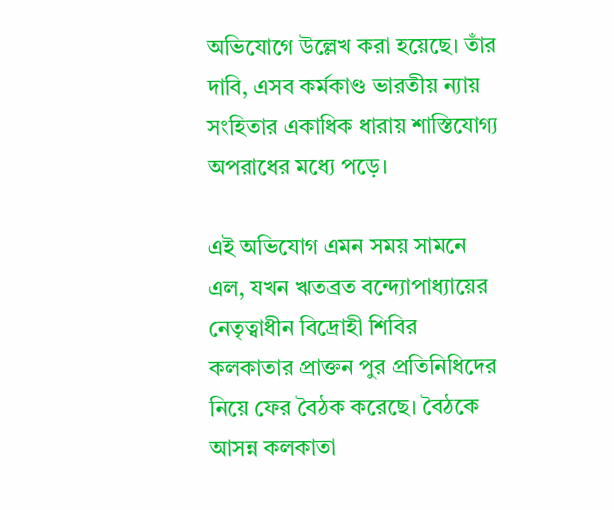অভিযোগে উল্লেখ করা হয়েছে। তাঁর দাবি, এসব কর্মকাণ্ড ভারতীয় ন্যায় সংহিতার একাধিক ধারায় শাস্তিযোগ্য অপরাধের মধ্যে পড়ে।

এই অভিযোগ এমন সময় সামনে এল, যখন ঋতব্রত বন্দ্যোপাধ্যায়ের নেতৃত্বাধীন বিদ্রোহী শিবির কলকাতার প্রাক্তন পুর প্রতিনিধিদের নিয়ে ফের বৈঠক করেছে। বৈঠকে আসন্ন কলকাতা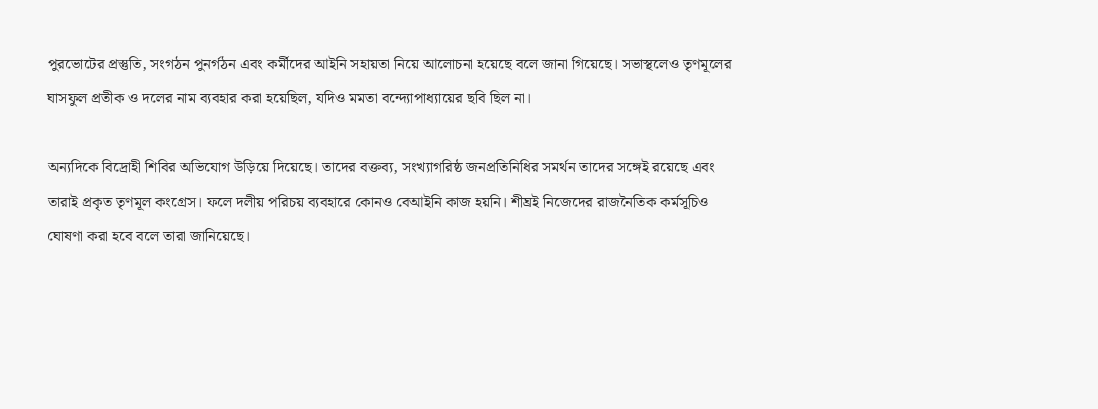পুরভোটের প্রস্তুতি, সংগঠন পুনর্গঠন এবং কর্মীদের আইনি সহায়তা নিয়ে আলোচনা হয়েছে বলে জানা গিয়েছে। সভাস্থলেও তৃণমূলের ঘাসফুল প্রতীক ও দলের নাম ব্যবহার করা হয়েছিল, যদিও মমতা বন্দ্যোপাধ্যায়ের ছবি ছিল না।

অন্যদিকে বিদ্রোহী শিবির অভিযোগ উড়িয়ে দিয়েছে। তাদের বক্তব্য, সংখ্যাগরিষ্ঠ জনপ্রতিনিধির সমর্থন তাদের সঙ্গেই রয়েছে এবং তারাই প্রকৃত তৃণমূল কংগ্রেস। ফলে দলীয় পরিচয় ব্যবহারে কোনও বেআইনি কাজ হয়নি। শীঘ্রই নিজেদের রাজনৈতিক কর্মসূচিও ঘোষণা করা হবে বলে তারা জানিয়েছে।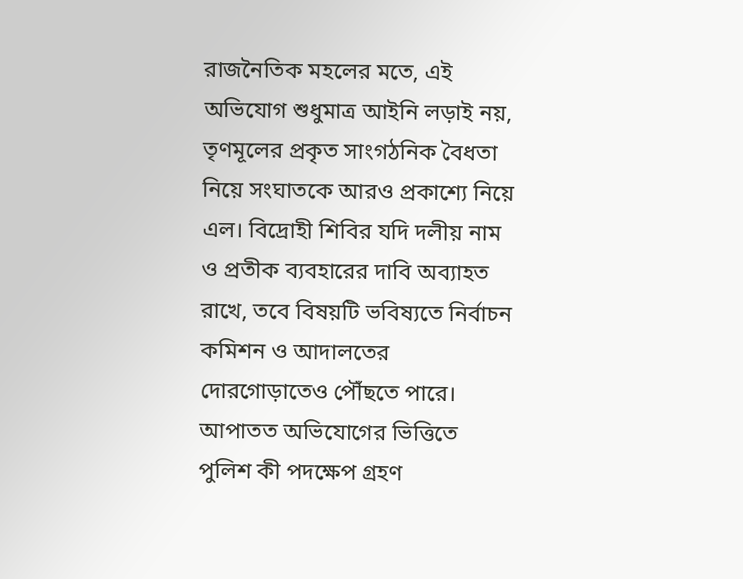রাজনৈতিক মহলের মতে, এই অভিযোগ শুধুমাত্র আইনি লড়াই নয়, তৃণমূলের প্রকৃত সাংগঠনিক বৈধতা নিয়ে সংঘাতকে আরও প্রকাশ্যে নিয়ে এল। বিদ্রোহী শিবির যদি দলীয় নাম ও প্রতীক ব্যবহারের দাবি অব্যাহত রাখে, তবে বিষয়টি ভবিষ্যতে নির্বাচন কমিশন ও আদালতের দোরগোড়াতেও পৌঁছতে পারে। আপাতত অভিযোগের ভিত্তিতে পুলিশ কী পদক্ষেপ গ্রহণ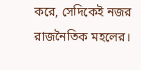করে, সেদিকেই নজর রাজনৈতিক মহলের।